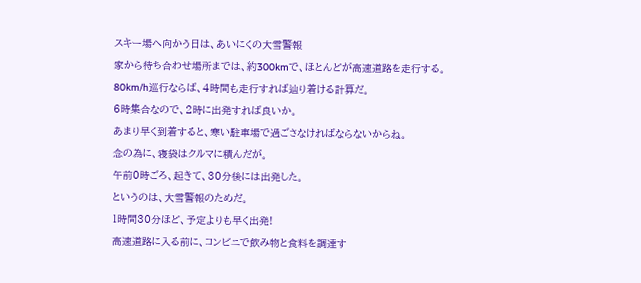スキー場へ向かう日は、あいにくの大雪警報
家から待ち合わせ場所までは、約300kmで、ほとんどが高速道路を走行する。
80km/h巡行ならば、4時間も走行すれば辿り着ける計算だ。
6時集合なので、2時に出発すれば良いか。
あまり早く到着すると、寒い駐車場で過ごさなければならないからね。
念の為に、寝袋はクルマに積んだが。
午前0時ごろ、起きて、30分後には出発した。
というのは、大雪警報のためだ。
1時間30分ほど、予定よりも早く出発!
高速道路に入る前に、コンビニで飲み物と食料を調達す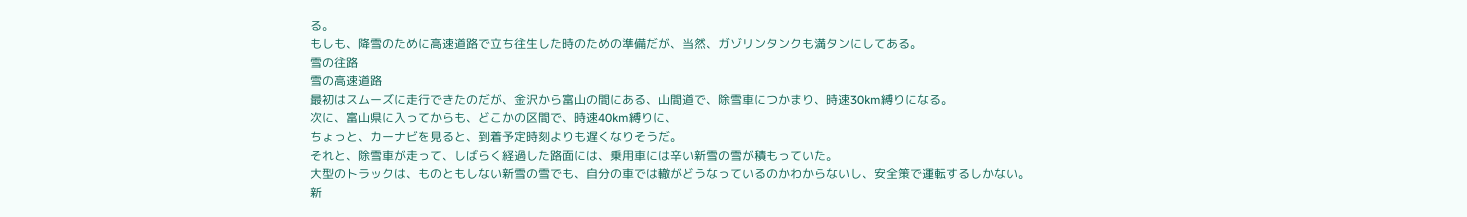る。
もしも、降雪のために高速道路で立ち往生した時のための準備だが、当然、ガゾリンタンクも満タンにしてある。
雪の往路
雪の高速道路
最初はスムーズに走行できたのだが、金沢から富山の間にある、山間道で、除雪車につかまり、時速30km縛りになる。
次に、富山県に入ってからも、どこかの区間で、時速40km縛りに、
ちょっと、カーナビを見ると、到着予定時刻よりも遅くなりそうだ。
それと、除雪車が走って、しばらく経過した路面には、乗用車には辛い新雪の雪が積もっていた。
大型のトラックは、ものともしない新雪の雪でも、自分の車では轍がどうなっているのかわからないし、安全策で運転するしかない。
新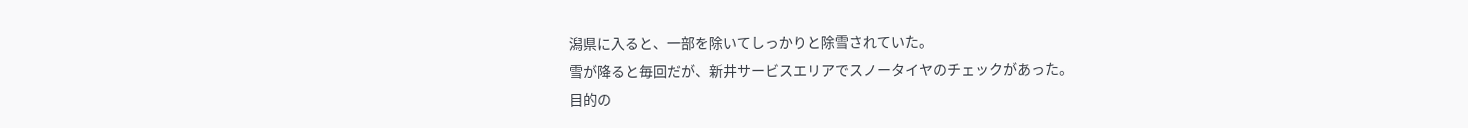潟県に入ると、一部を除いてしっかりと除雪されていた。
雪が降ると毎回だが、新井サービスエリアでスノータイヤのチェックがあった。
目的の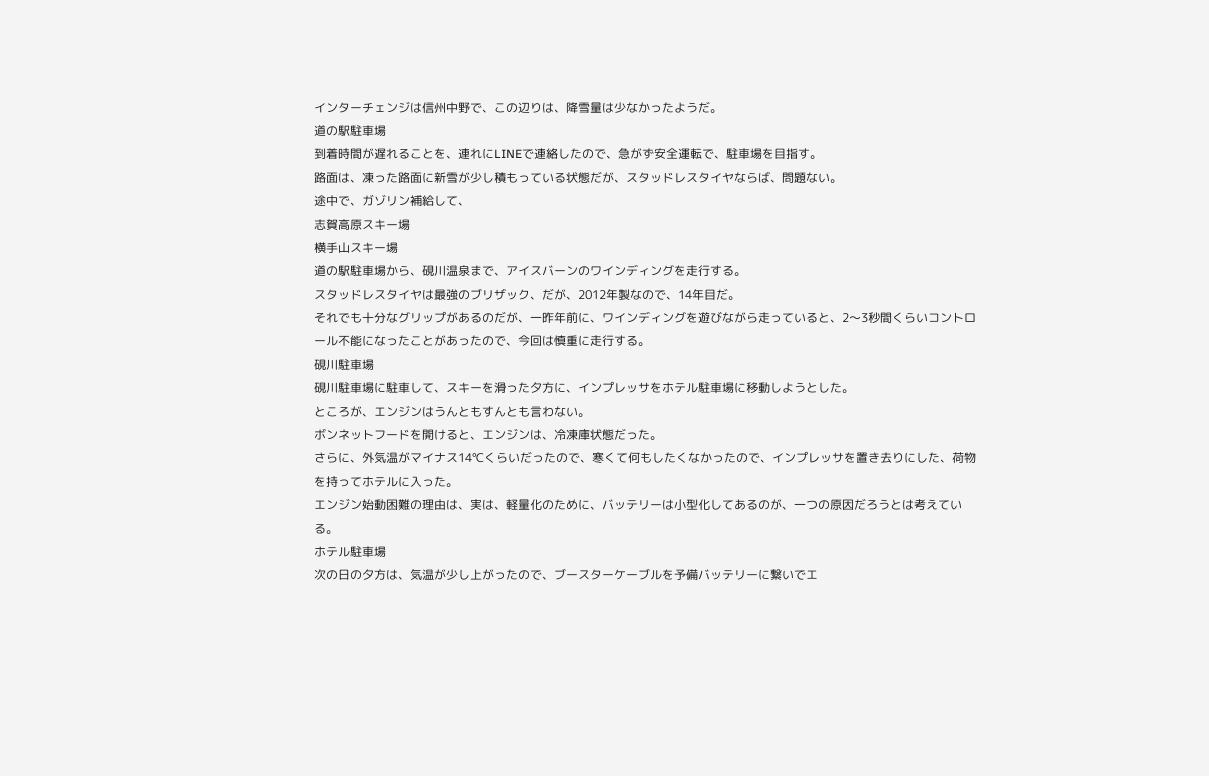インターチェンジは信州中野で、この辺りは、降雪量は少なかったようだ。
道の駅駐車場
到着時間が遅れることを、連れにLINEで連絡したので、急がず安全運転で、駐車場を目指す。
路面は、凍った路面に新雪が少し積もっている状態だが、スタッドレスタイヤならば、問題ない。
途中で、ガゾリン補給して、
志賀高原スキー場
横手山スキー場
道の駅駐車場から、硯川温泉まで、アイスバーンのワインディングを走行する。
スタッドレスタイヤは最強のブリザック、だが、2012年製なので、14年目だ。
それでも十分なグリップがあるのだが、一昨年前に、ワインディングを遊びながら走っていると、2〜3秒間くらいコントロール不能になったことがあったので、今回は慎重に走行する。
硯川駐車場
硯川駐車場に駐車して、スキーを滑った夕方に、インプレッサをホテル駐車場に移動しようとした。
ところが、エンジンはうんともすんとも言わない。
ボンネットフードを開けると、エンジンは、冷凍庫状態だった。
さらに、外気温がマイナス14℃くらいだったので、寒くて何もしたくなかったので、インプレッサを置き去りにした、荷物を持ってホテルに入った。
エンジン始動困難の理由は、実は、軽量化のために、バッテリーは小型化してあるのが、一つの原因だろうとは考えている。
ホテル駐車場
次の日の夕方は、気温が少し上がったので、ブースターケーブルを予備バッテリーに繋いでエ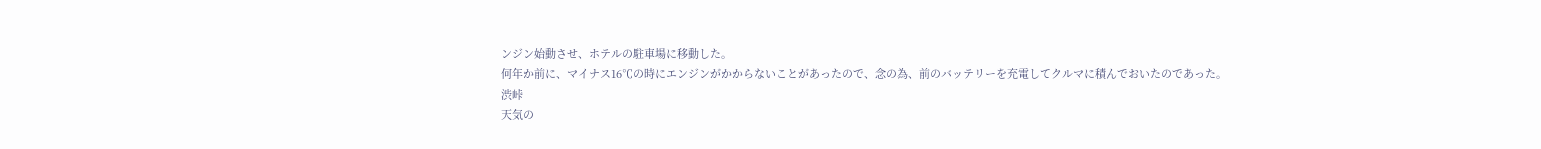ンジン始動させ、ホテルの駐車場に移動した。
何年か前に、マイナス16℃の時にエンジンがかからないことがあったので、念の為、前のバッテリーを充電してクルマに積んでおいたのであった。
渋峠
天気の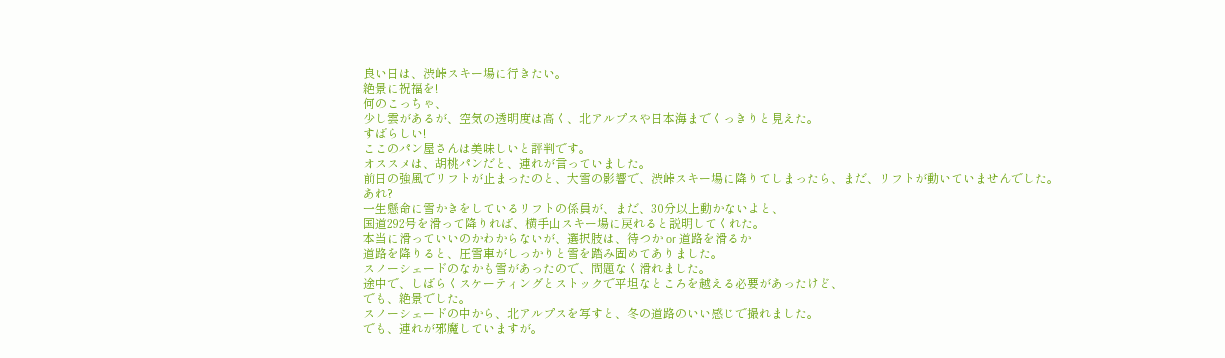良い日は、渋峠スキー場に行きたい。
絶景に祝福を!
何のこっちゃ、
少し雲があるが、空気の透明度は高く、北アルプスや日本海までくっきりと見えた。
すばらしい!
ここのパン屋さんは美味しいと評判です。
オススメは、胡桃パンだと、連れが言っていました。
前日の強風でリフトが止まったのと、大雪の影響で、渋峠スキー場に降りてしまったら、まだ、リフトが動いていませんでした。
あれ?
一生懸命に雪かきをしているリフトの係員が、まだ、30分以上動かないよと、
国道292号を滑って降りれば、横手山スキー場に戻れると説明してくれた。
本当に滑っていいのかわからないが、選択肢は、待つか or 道路を滑るか
道路を降りると、圧雪車がしっかりと雪を踏み固めてありました。
スノーシェードのなかも雪があったので、問題なく滑れました。
途中で、しばらくスケーティングとストックで平坦なところを越える必要があったけど、
でも、絶景でした。
スノーシェードの中から、北アルプスを写すと、冬の道路のいい感じで撮れました。
でも、連れが邪魔していますが。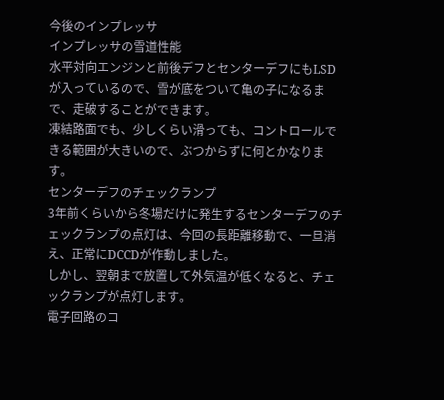今後のインプレッサ
インプレッサの雪道性能
水平対向エンジンと前後デフとセンターデフにもLSDが入っているので、雪が底をついて亀の子になるまで、走破することができます。
凍結路面でも、少しくらい滑っても、コントロールできる範囲が大きいので、ぶつからずに何とかなります。
センターデフのチェックランプ
3年前くらいから冬場だけに発生するセンターデフのチェックランプの点灯は、今回の長距離移動で、一旦消え、正常にDCCDが作動しました。
しかし、翌朝まで放置して外気温が低くなると、チェックランプが点灯します。
電子回路のコ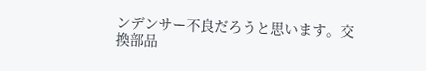ンデンサー不良だろうと思います。交換部品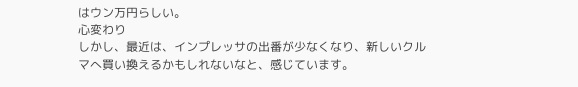はウン万円らしい。
心変わり
しかし、最近は、インプレッサの出番が少なくなり、新しいクルマへ買い換えるかもしれないなと、感じています。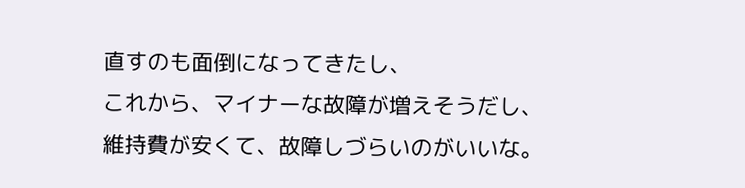直すのも面倒になってきたし、
これから、マイナーな故障が増えそうだし、
維持費が安くて、故障しづらいのがいいな。